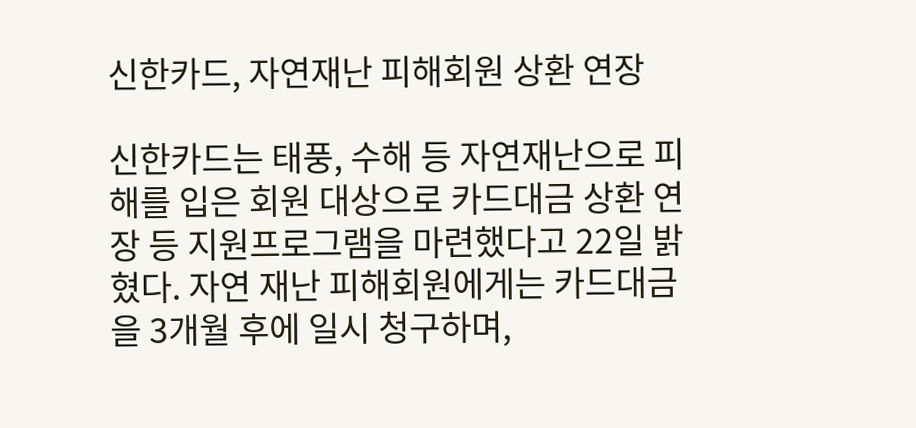신한카드, 자연재난 피해회원 상환 연장

신한카드는 태풍, 수해 등 자연재난으로 피해를 입은 회원 대상으로 카드대금 상환 연장 등 지원프로그램을 마련했다고 22일 밝혔다. 자연 재난 피해회원에게는 카드대금을 3개월 후에 일시 청구하며,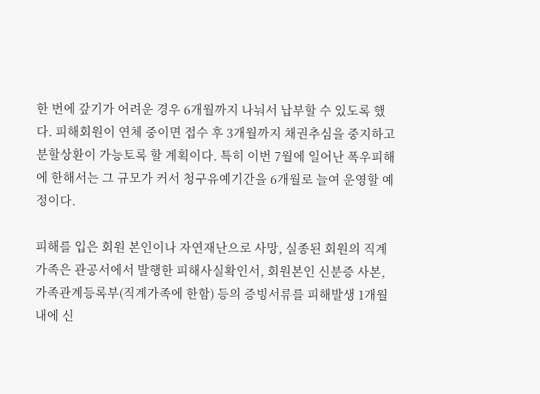한 번에 갚기가 어려운 경우 6개월까지 나눠서 납부할 수 있도록 했다. 피해회원이 연체 중이면 접수 후 3개월까지 채권추심을 중지하고 분할상환이 가능토록 할 계획이다. 특히 이번 7월에 일어난 폭우피해에 한해서는 그 규모가 커서 청구유예기간을 6개월로 늘여 운영할 예정이다.

피해를 입은 회원 본인이나 자연재난으로 사망, 실종된 회원의 직계가족은 관공서에서 발행한 피해사실확인서, 회원본인 신분증 사본, 가족관계등록부(직계가족에 한함) 등의 증빙서류를 피해발생 1개월 내에 신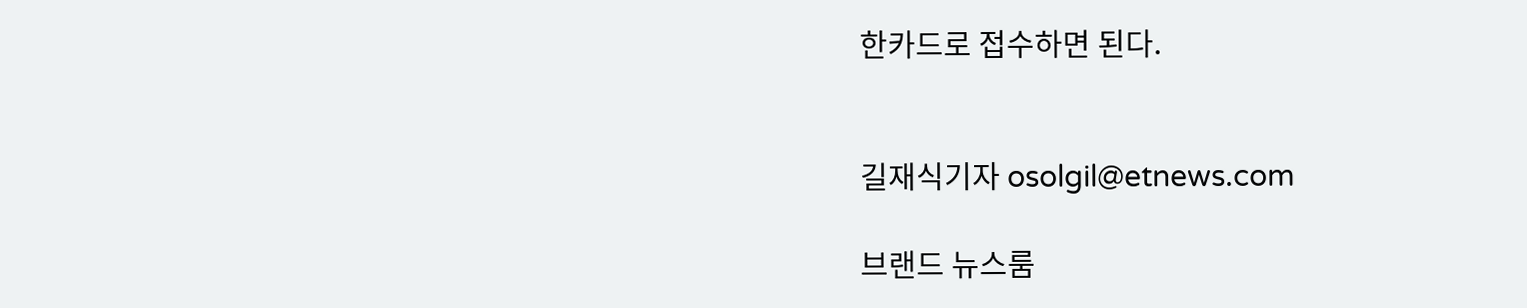한카드로 접수하면 된다.


길재식기자 osolgil@etnews.com

브랜드 뉴스룸